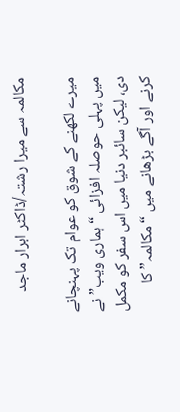مکالمہ سے میرا رشتہ/ڈاکٹر ابرار ماجد

میرے لکھنے کے شوق کو عوام تک پہنچانے میں پہلی حوصلہ افزائی “ہماری ویب” نے دی، لیکن سائبر دنیا میں اس سفر کو مکمل کرنے اور آگے بڑھانے میں “مکالمہ” کا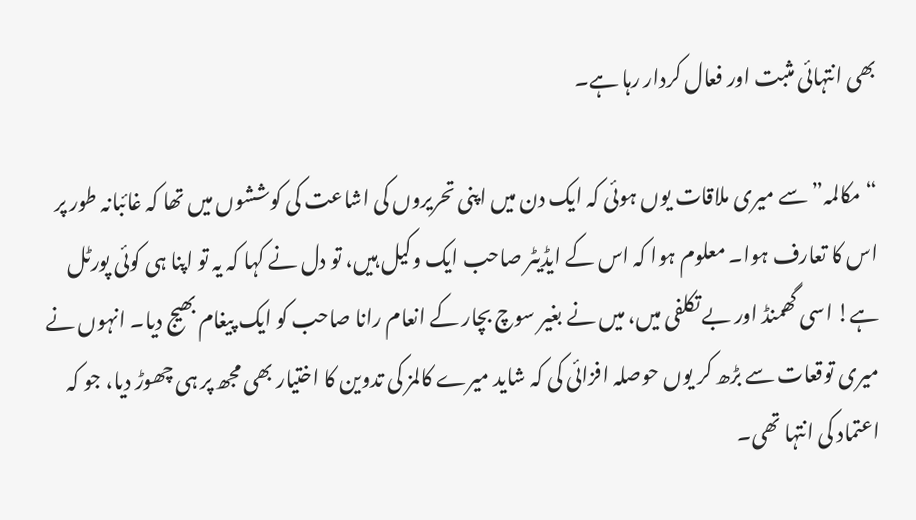بھی انتہائی مثبت اور فعال کردار رہا ہے۔

“مکالمہ” سے میری ملاقات یوں ہوئی کہ ایک دن میں اپنی تحریروں کی اشاعت کی کوششوں میں تھا کہ غائبانہ طور پر اس کا تعارف ہوا۔ معلوم ہوا کہ اس کے ایڈیٹر صاحب ایک وکیل ہیں، تو دل نے کہا کہ یہ تو اپنا ہی کوئی پورٹل ہے! اسی گھمنڈ اور بے تکلفی میں، میں نے بغیر سوچ بچار کے انعام رانا صاحب کو ایک پیغام بھیج دیا۔ انہوں نے میری توقعات سے بڑھ کر یوں حوصلہ افزائی کی کہ شاید میرے کالمز کی تدوین کا اختیار بھی مجھ پر ہی چھوڑ دیا، جو کہ اعتماد کی انتہا تھی۔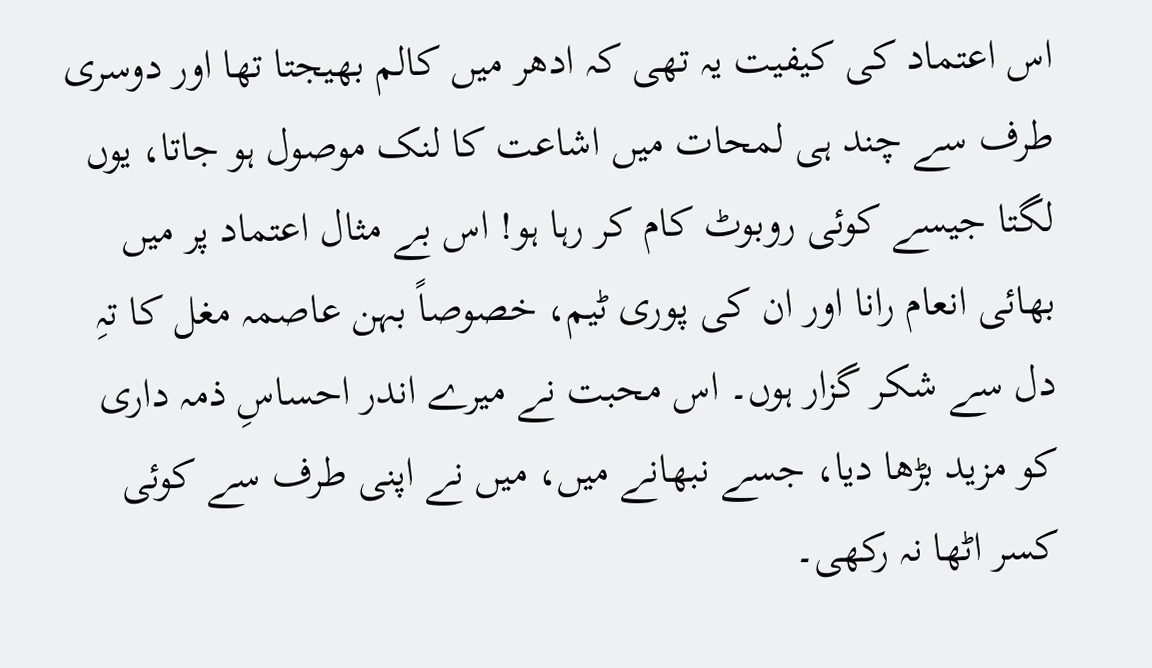اس اعتماد کی کیفیت یہ تھی کہ ادھر میں کالم بھیجتا تھا اور دوسری طرف سے چند ہی لمحات میں اشاعت کا لنک موصول ہو جاتا، یوں لگتا جیسے کوئی روبوٹ کام کر رہا ہو! اس بے مثال اعتماد پر میں بھائی انعام رانا اور ان کی پوری ٹیم، خصوصاً بہن عاصمہ مغل کا تہِ دل سے شکر گزار ہوں۔ اس محبت نے میرے اندر احساسِ ذمہ داری کو مزید بڑھا دیا، جسے نبھانے میں، میں نے اپنی طرف سے کوئی کسر اٹھا نہ رکھی۔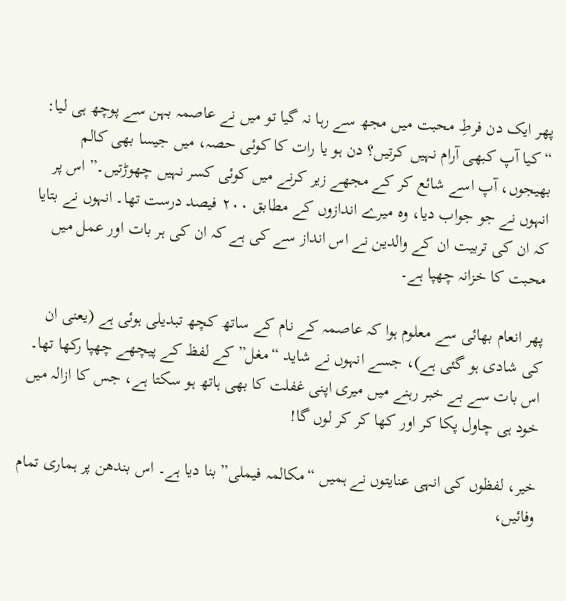پھر ایک دن فرطِ محبت میں مجھ سے رہا نہ گیا تو میں نے عاصمہ بہن سے پوچھ ہی لیا: “کیا آپ کبھی آرام نہیں کرتیں؟ دن ہو یا رات کا کوئی حصہ، میں جیسا بھی کالم بھیجوں، آپ اسے شائع کر کے مجھے زیر کرنے میں کوئی کسر نہیں چھوڑتیں۔” اس پر انہوں نے جو جواب دیا، وہ میرے اندازوں کے مطابق ۲۰۰ فیصد درست تھا۔ انہوں نے بتایا کہ ان کی تربیت ان کے والدین نے اس انداز سے کی ہے کہ ان کی ہر بات اور عمل میں محبت کا خزانہ چھپا ہے۔

پھر انعام بھائی سے معلوم ہوا کہ عاصمہ کے نام کے ساتھ کچھ تبدیلی ہوئی ہے (یعنی ان کی شادی ہو گئی ہے)، جسے انہوں نے شاید “مغل” کے لفظ کے پیچھے چھپا رکھا تھا۔ اس بات سے بے خبر رہنے میں میری اپنی غفلت کا بھی ہاتھ ہو سکتا ہے، جس کا ازالہ میں خود ہی چاول پکا کر اور کھا کر کر لوں گا!

خیر، لفظوں کی انہی عنایتوں نے ہمیں “مکالمہ فیملی” بنا دیا ہے۔ اس بندھن پر ہماری تمام وفائیں،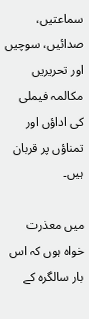سماعتیں، صدائیں، سوچیں اور تحریریں مکالمہ فیملی کی اداؤں اور تمناؤں پر قربان ہیں۔

میں معذرت خواہ ہوں کہ اس بار سالگرہ کے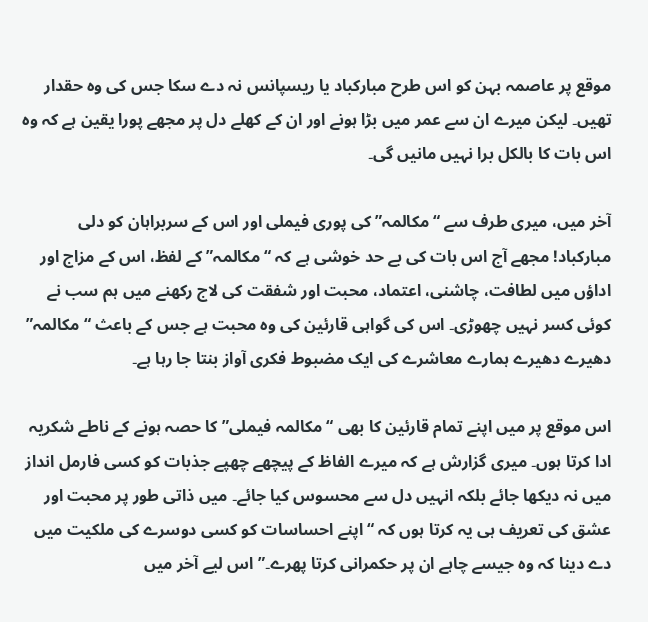موقع پر عاصمہ بہن کو اس طرح مبارکباد یا ریسپانس نہ دے سکا جس کی وہ حقدار تھیں۔ لیکن میرے ان سے عمر میں بڑا ہونے اور ان کے کھلے دل پر مجھے پورا یقین ہے کہ وہ اس بات کا بالکل برا نہیں مانیں گی۔

آخر میں، میری طرف سے “مکالمہ” کی پوری فیملی اور اس کے سربراہان کو دلی مبارکباد! مجھے آج اس بات کی بے حد خوشی ہے کہ “مکالمہ” کے لفظ، اس کے مزاج اور اداؤں میں لطافت، چاشنی، اعتماد، محبت اور شفقت کی لاج رکھنے میں ہم سب نے کوئی کسر نہیں چھوڑی۔ اس کی گواہی قارئین کی وہ محبت ہے جس کے باعث “مکالمہ” دھیرے دھیرے ہمارے معاشرے کی ایک مضبوط فکری آواز بنتا جا رہا ہے۔

اس موقع پر میں اپنے تمام قارئین کا بھی “مکالمہ فیملی” کا حصہ ہونے کے ناطے شکریہ ادا کرتا ہوں۔ میری گزارش ہے کہ میرے الفاظ کے پیچھے چھپے جذبات کو کسی فارمل انداز میں نہ دیکھا جائے بلکہ انہیں دل سے محسوس کیا جائے۔ میں ذاتی طور پر محبت اور عشق کی تعریف ہی یہ کرتا ہوں کہ “اپنے احساسات کو کسی دوسرے کی ملکیت میں دے دینا کہ وہ جیسے چاہے ان پر حکمرانی کرتا پھرے۔” اس لیے آخر میں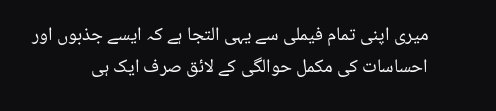میری اپنی تمام فیملی سے یہی التجا ہے کہ ایسے جذبوں اور احساسات کی مکمل حوالگی کے لائق صرف ایک ہی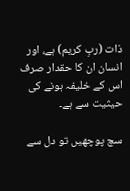ذات (ربِ کریم) ہے، اور انسان ان کا حقدار صرف اس کے خلیفہ ہونے کی حیثیت سے ہے۔

سچ پوچھیں تو دل سے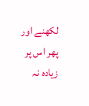لکھنے اور پھر اس پر زیادہ نہ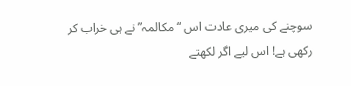سوچنے کی میری عادت اس “مکالمہ” نے ہی خراب کر رکھی ہے! اس لیے اگر لکھتے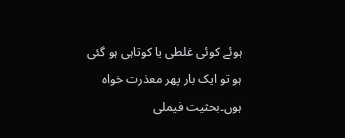ہوئے کوئی غلطی یا کوتاہی ہو گئی ہو تو ایک بار پھر معذرت خواہ ہوں۔بحثیت فیملی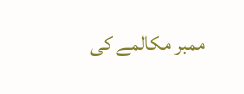ممبر مکالمے کی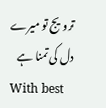ترویج تو میرے دل کی تمنا ہے
With best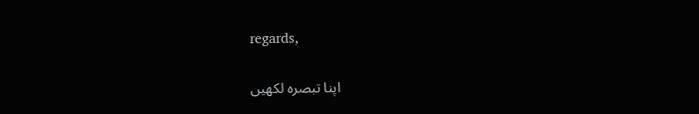regards,

اپنا تبصرہ لکھیں